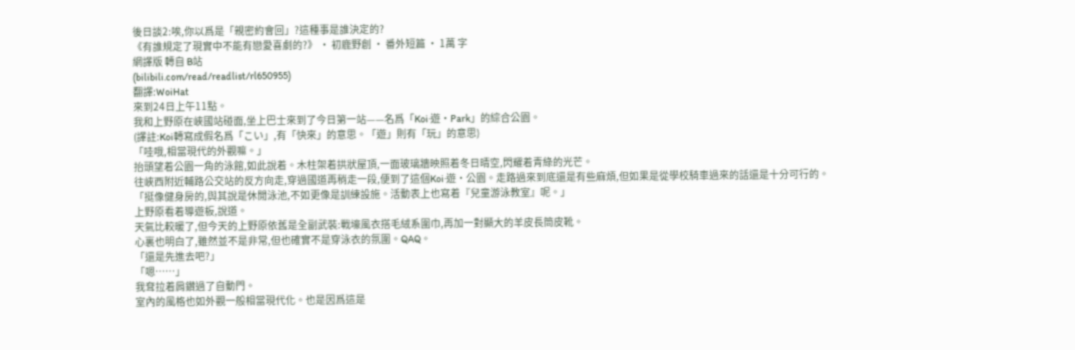後日談2:唉,你以爲是「親密約會回」?這種事是誰決定的?
《有誰規定了現實中不能有戀愛喜劇的?》 · 初鹿野創 · 番外短篇 · 1萬 字
網譯版 轉自 B站
(bilibili.com/read/readlist/rl650955)
翻譯:WoiHat
來到24日上午11點。
我和上野原在峽國站碰面,坐上巴士來到了今日第一站——名爲「Koi·遊·Park」的綜合公園。
(譯註:Koi轉寫成假名爲「こい」,有「快來」的意思。「遊」則有「玩」的意思)
「哇哦,相當現代的外觀嘛。」
抬頭望着公園一角的泳館,如此說着。木柱架着拱狀屋頂,一面玻璃牆映照着冬日晴空,閃耀着青綠的光芒。
往峽西附近輔路公交站的反方向走,穿過國道再稍走一段,便到了這個Koi·遊·公園。走路過來到底還是有些麻煩,但如果是從學校騎車過來的話還是十分可行的。
「挺像健身房的,與其說是休閒泳池,不如更像是訓練設施。活動表上也寫着『兒童游泳教室』呢。」
上野原看着導遊板,說道。
天氣比較暖了,但今天的上野原依舊是全副武裝:戰壕風衣搭毛絨系圍巾,再加一對顯大的羊皮長筒皮靴。
心裏也明白了,雖然並不是非常,但也確實不是穿泳衣的氛圍。QAQ。
「還是先進去吧?」
「嗯……」
我耷拉着肩鑽過了自動門。
室內的風格也如外觀一般相當現代化。也是因爲這是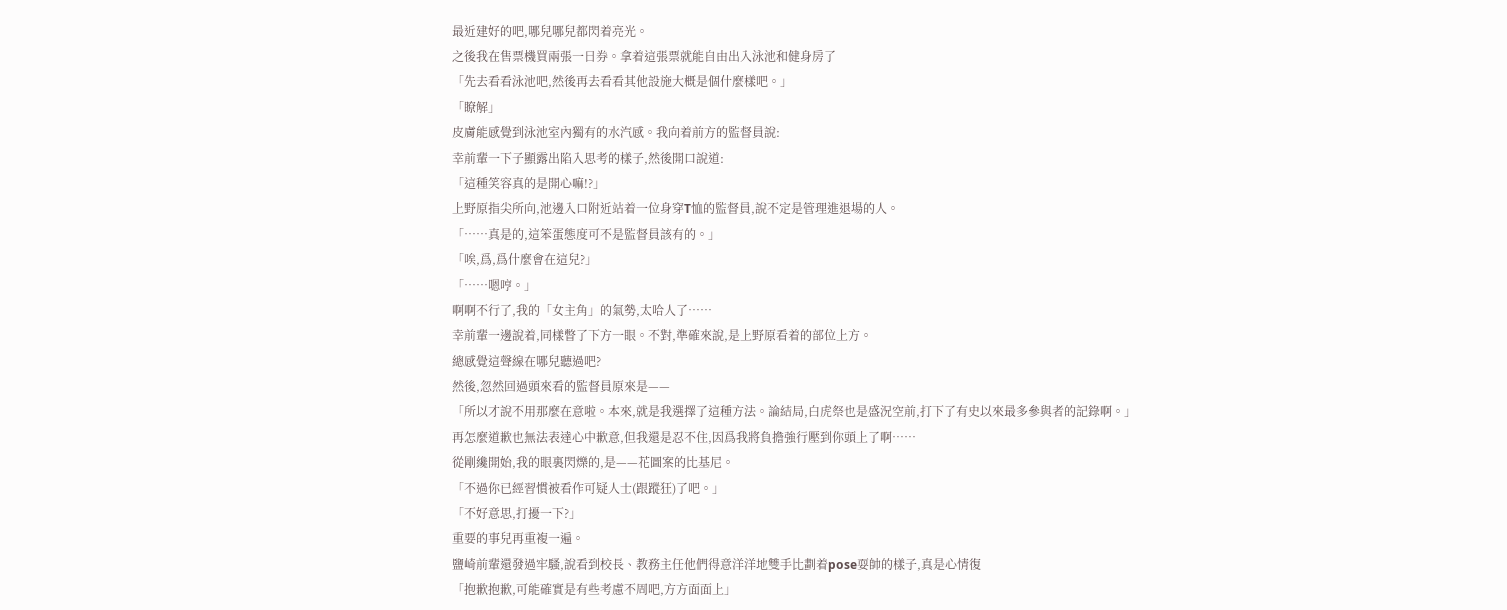最近建好的吧,哪兒哪兒都閃着亮光。
之後我在售票機買兩張一日券。拿着這張票就能自由出入泳池和健身房了
「先去看看泳池吧,然後再去看看其他設施大概是個什麼樣吧。」
「瞭解」
皮膚能感覺到泳池室內獨有的水汽感。我向着前方的監督員說:
幸前輩一下子顯露出陷入思考的樣子,然後開口說道:
「這種笑容真的是開心嘛!?」
上野原指尖所向,池邊入口附近站着一位身穿T恤的監督員,說不定是管理進退場的人。
「……真是的,這笨蛋態度可不是監督員該有的。」
「唉,爲,爲什麼會在這兒?」
「……嗯哼。」
啊啊不行了,我的「女主角」的氣勢,太哈人了……
幸前輩一邊說着,同樣瞥了下方一眼。不對,準確來說,是上野原看着的部位上方。
總感覺這聲線在哪兒聽過吧?
然後,忽然回過頭來看的監督員原來是——
「所以才說不用那麼在意啦。本來,就是我選擇了這種方法。論結局,白虎祭也是盛況空前,打下了有史以來最多參與者的記錄啊。」
再怎麼道歉也無法表達心中歉意,但我還是忍不住,因爲我將負擔強行壓到你頭上了啊……
從剛纔開始,我的眼裏閃爍的,是——花圖案的比基尼。
「不過你已經習慣被看作可疑人士(跟蹤狂)了吧。」
「不好意思,打擾一下?」
重要的事兒再重複一遍。
鹽崎前輩還發過牢騷,說看到校長、教務主任他們得意洋洋地雙手比劃着pose耍帥的樣子,真是心情復
「抱歉抱歉,可能確實是有些考慮不周吧,方方面面上」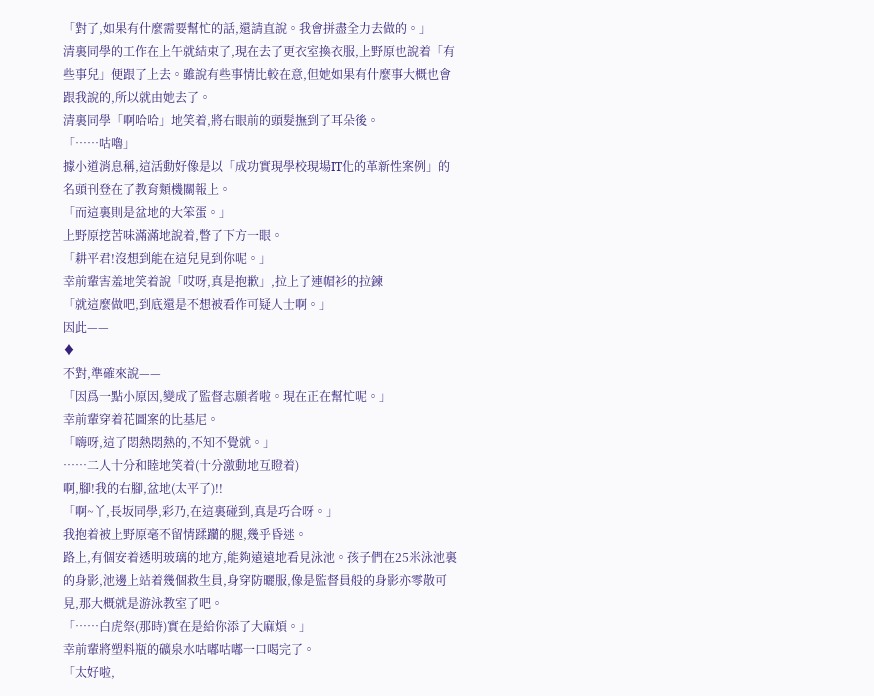「對了,如果有什麼需要幫忙的話,還請直說。我會拼盡全力去做的。」
清裏同學的工作在上午就結束了,現在去了更衣室換衣服,上野原也說着「有些事兒」便跟了上去。雖說有些事情比較在意,但她如果有什麼事大概也會跟我說的,所以就由她去了。
清裏同學「啊哈哈」地笑着,將右眼前的頭髮撫到了耳朵後。
「……咕嚕」
據小道消息稱,這活動好像是以「成功實現學校現場IT化的革新性案例」的名頭刊登在了教育類機關報上。
「而這裏則是盆地的大笨蛋。」
上野原挖苦味滿滿地說着,瞥了下方一眼。
「耕平君!沒想到能在這兒見到你呢。」
幸前輩害羞地笑着說「哎呀,真是抱歉」,拉上了連帽衫的拉鍊
「就這麼做吧,到底還是不想被看作可疑人士啊。」
因此——
♦
不對,準確來說——
「因爲一點小原因,變成了監督志願者啦。現在正在幫忙呢。」
幸前輩穿着花圖案的比基尼。
「嗨呀,這了悶熱悶熱的,不知不覺就。」
……二人十分和睦地笑着(十分激動地互瞪着)
啊,腳!我的右腳,盆地(太平了)!!
「啊~丫,長坂同學,彩乃,在這裏碰到,真是巧合呀。」
我抱着被上野原毫不留情蹂躪的腿,幾乎昏迷。
路上,有個安着透明玻璃的地方,能夠遠遠地看見泳池。孩子們在25米泳池裏的身影,池邊上站着幾個救生員,身穿防曬服,像是監督員般的身影亦零散可見,那大概就是游泳教室了吧。
「……白虎祭(那時)實在是給你添了大麻煩。」
幸前輩將塑料瓶的礦泉水咕嘟咕嘟一口喝完了。
「太好啦,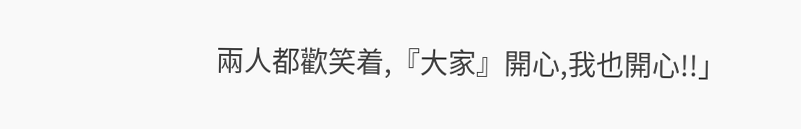兩人都歡笑着,『大家』開心,我也開心!!」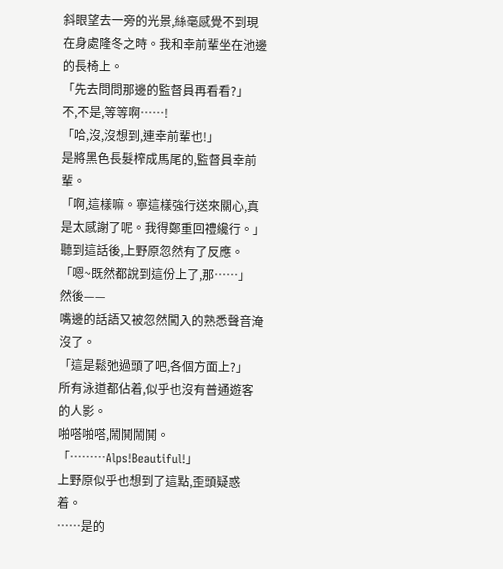斜眼望去一旁的光景,絲毫感覺不到現在身處隆冬之時。我和幸前輩坐在池邊的長椅上。
「先去問問那邊的監督員再看看?」
不,不是,等等啊……!
「哈,沒,沒想到,連幸前輩也!」
是將黑色長髮榨成馬尾的,監督員幸前輩。
「啊,這樣嘛。寧這樣強行送來關心,真是太感謝了呢。我得鄭重回禮纔行。」
聽到這話後,上野原忽然有了反應。
「嗯~既然都說到這份上了,那……」
然後——
嘴邊的話語又被忽然闖入的熟悉聲音淹沒了。
「這是鬆弛過頭了吧,各個方面上?」
所有泳道都佔着,似乎也沒有普通遊客的人影。
啪嗒啪嗒,鬧鬨鬧鬨。
「………Alps!Beautiful!」
上野原似乎也想到了這點,歪頭疑惑着。
……是的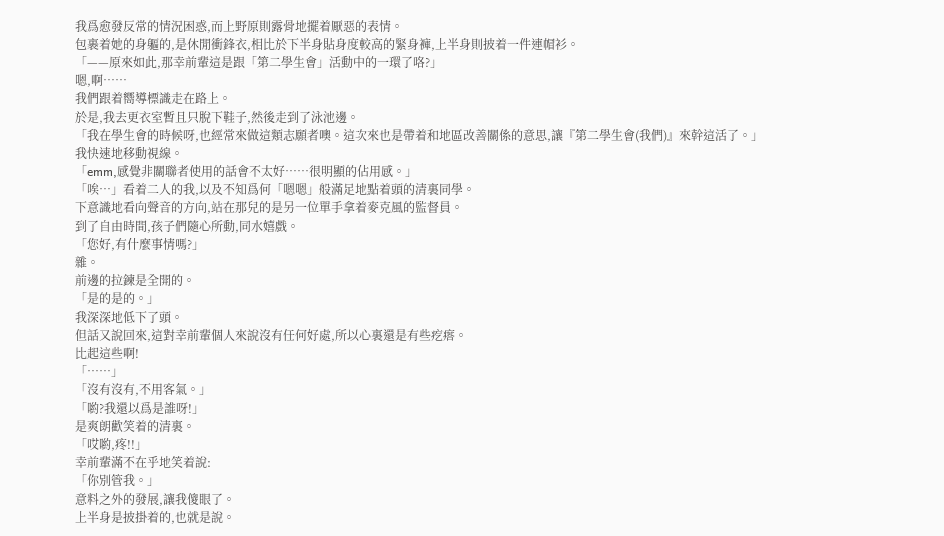我爲愈發反常的情況困惑,而上野原則露骨地擺着厭惡的表情。
包裹着她的身軀的,是休閒衝鋒衣,相比於下半身貼身度較高的緊身褲,上半身則披着一件連帽衫。
「——原來如此,那幸前輩這是跟「第二學生會」活動中的一環了咯?」
嗯,啊……
我們跟着嚮導標識走在路上。
於是,我去更衣室暫且只脫下鞋子,然後走到了泳池邊。
「我在學生會的時候呀,也經常來做這類志願者噢。這次來也是帶着和地區改善關係的意思,讓『第二學生會(我們)』來幹這活了。」
我快速地移動視線。
「emm,感覺非關聯者使用的話會不太好……很明顯的佔用感。」
「唉…」看着二人的我,以及不知爲何「嗯嗯」般滿足地點着頭的清裏同學。
下意識地看向聲音的方向,站在那兒的是另一位單手拿着麥克風的監督員。
到了自由時間,孩子們隨心所動,同水嬉戲。
「您好,有什麼事情嗎?」
雜。
前邊的拉鍊是全開的。
「是的是的。」
我深深地低下了頭。
但話又說回來,這對幸前輩個人來說沒有任何好處,所以心裏還是有些疙瘩。
比起這些啊!
「……」
「沒有沒有,不用客氣。」
「喲?我還以爲是誰呀!」
是爽朗歡笑着的清裏。
「哎喲,疼!!」
幸前輩滿不在乎地笑着說:
「你別管我。」
意料之外的發展,讓我傻眼了。
上半身是披掛着的,也就是說。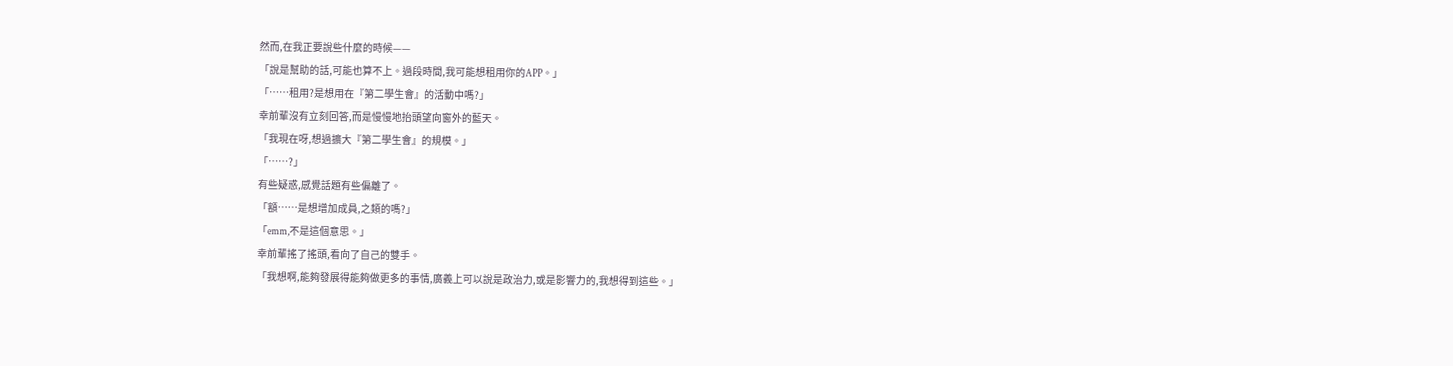然而,在我正要說些什麼的時候——
「說是幫助的話,可能也算不上。過段時間,我可能想租用你的APP。」
「……租用?是想用在『第二學生會』的活動中嗎?」
幸前輩沒有立刻回答,而是慢慢地抬頭望向窗外的藍天。
「我現在呀,想過擴大『第二學生會』的規模。」
「……?」
有些疑惑,感覺話題有些偏離了。
「額……是想增加成員,之類的嗎?」
「emm,不是這個意思。」
幸前輩搖了搖頭,看向了自己的雙手。
「我想啊,能夠發展得能夠做更多的事情,廣義上可以說是政治力,或是影響力的,我想得到這些。」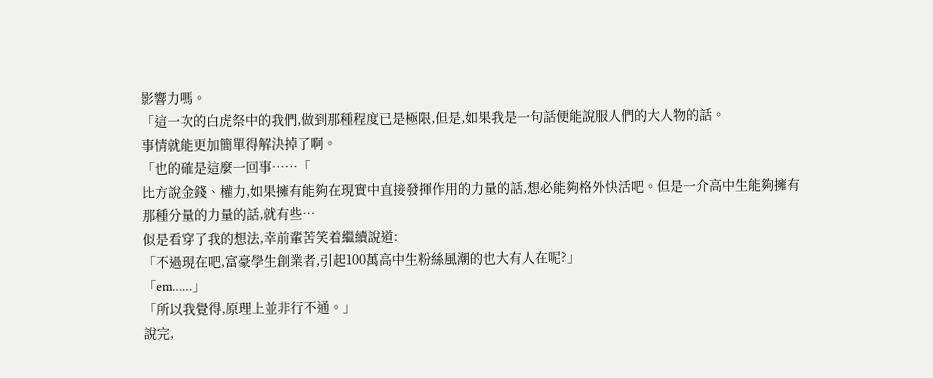影響力嗎。
「這一次的白虎祭中的我們,做到那種程度已是極限,但是,如果我是一句話便能說服人們的大人物的話。
事情就能更加簡單得解決掉了啊。
「也的確是這麼一回事……「
比方說金錢、權力,如果擁有能夠在現實中直接發揮作用的力量的話,想必能夠格外快活吧。但是一介高中生能夠擁有那種分量的力量的話,就有些…
似是看穿了我的想法,幸前輩苦笑着繼續說道:
「不過現在吧,富豪學生創業者,引起100萬高中生粉絲風潮的也大有人在呢?」
「em……」
「所以我覺得,原理上並非行不通。」
說完,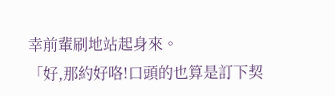幸前輩刷地站起身來。
「好,那約好咯!口頭的也算是訂下契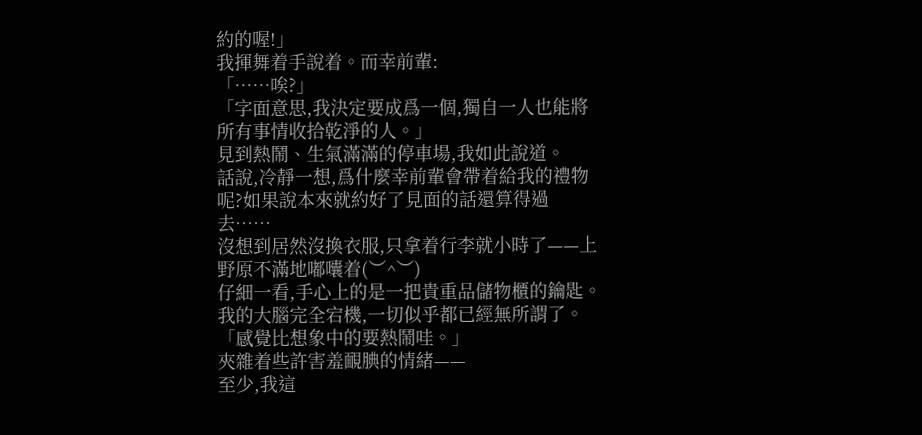約的喔!」
我揮舞着手說着。而幸前輩:
「……唉?」
「字面意思,我決定要成爲一個,獨自一人也能將所有事情收拾乾淨的人。」
見到熱鬧、生氣滿滿的停車場,我如此說道。
話說,冷靜一想,爲什麼幸前輩會帶着給我的禮物呢?如果說本來就約好了見面的話還算得過去……
沒想到居然沒換衣服,只拿着行李就小時了——上野原不滿地嘟囔着(︶^︶)
仔細一看,手心上的是一把貴重品儲物櫃的鑰匙。
我的大腦完全宕機,一切似乎都已經無所謂了。
「感覺比想象中的要熱鬧哇。」
夾雜着些許害羞靦腆的情緒——
至少,我這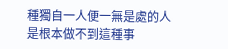種獨自一人便一無是處的人是根本做不到這種事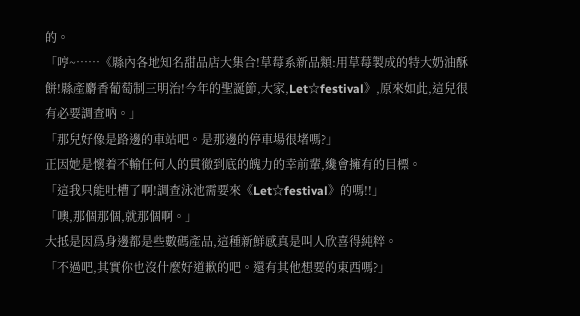的。
「哼~……《縣內各地知名甜品店大集合!草莓系新品類:用草莓製成的特大奶油酥餅!縣產麝香葡萄制三明治!今年的聖誕節,大家,Let☆festival》,原來如此,這兒很有必要調查吶。」
「那兒好像是路邊的車站吧。是那邊的停車場很堵嗎?」
正因她是懷着不輸任何人的貫徹到底的魄力的幸前輩,纔會擁有的目標。
「這我只能吐槽了啊!調查泳池需要來《Let☆festival》的嗎!!」
「噢,那個那個,就那個啊。」
大抵是因爲身邊都是些數碼產品,這種新鮮感真是叫人欣喜得純粹。
「不過吧,其實你也沒什麼好道歉的吧。還有其他想要的東西嗎?」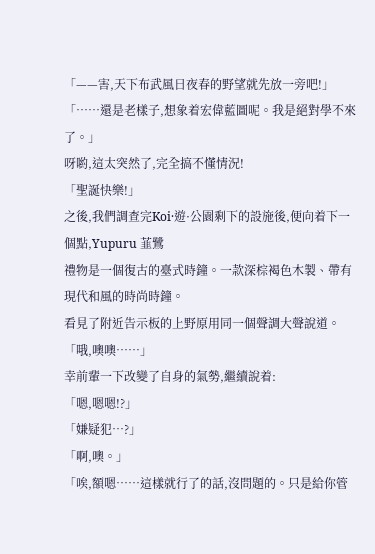「——害,天下布武風日夜春的野望就先放一旁吧!」
「……還是老樣子,想象着宏偉藍圖呢。我是絕對學不來了。」
呀喲,這太突然了,完全搞不懂情況!
「聖誕快樂!」
之後,我們調查完Koi·遊·公園剩下的設施後,便向着下一個點,Yupuru 韮鷺
禮物是一個復古的臺式時鐘。一款深棕褐色木製、帶有現代和風的時尚時鐘。
看見了附近告示板的上野原用同一個聲調大聲說道。
「哦,噢噢……」
幸前輩一下改變了自身的氣勢,繼續說着:
「嗯,嗯嗯!?」
「嫌疑犯…?」
「啊,噢。」
「唉,額嗯……這樣就行了的話,沒問題的。只是給你管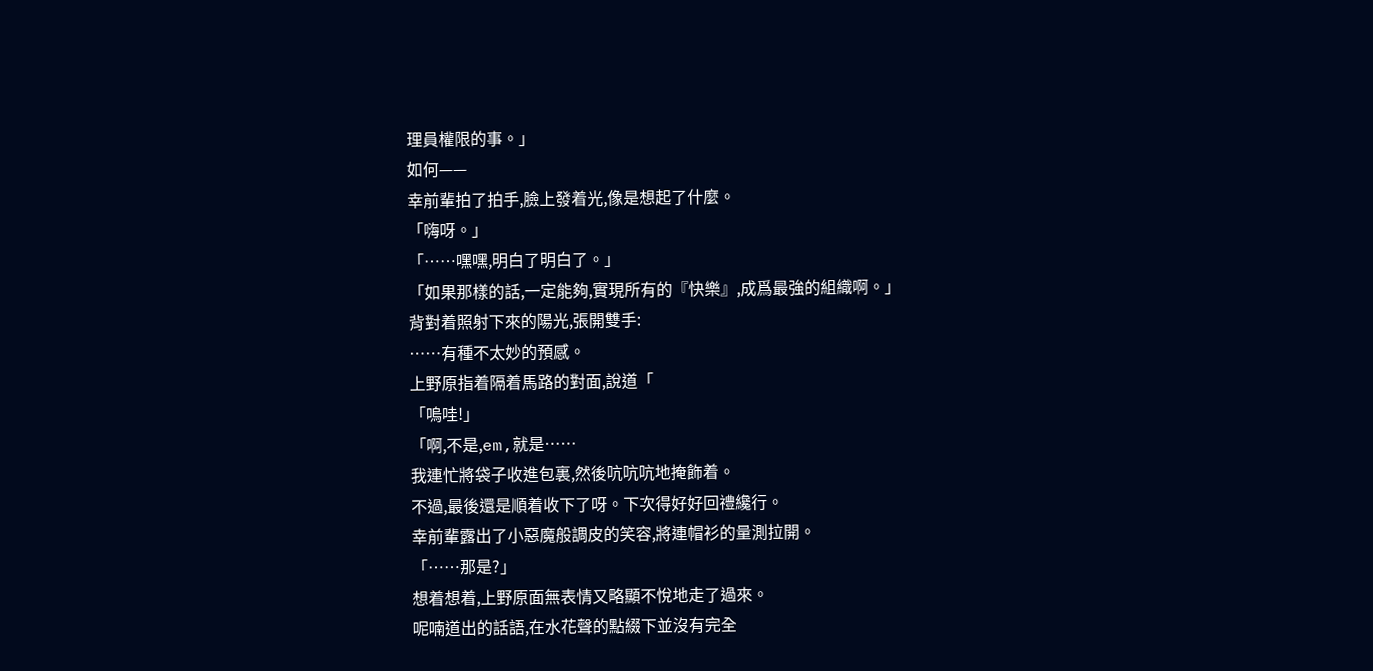理員權限的事。」
如何——
幸前輩拍了拍手,臉上發着光,像是想起了什麼。
「嗨呀。」
「……嘿嘿,明白了明白了。」
「如果那樣的話,一定能夠,實現所有的『快樂』,成爲最強的組織啊。」
背對着照射下來的陽光,張開雙手:
……有種不太妙的預感。
上野原指着隔着馬路的對面,說道「
「嗚哇!」
「啊,不是,em,就是……
我連忙將袋子收進包裏,然後吭吭吭地掩飾着。
不過,最後還是順着收下了呀。下次得好好回禮纔行。
幸前輩露出了小惡魔般調皮的笑容,將連帽衫的量測拉開。
「……那是?」
想着想着,上野原面無表情又略顯不悅地走了過來。
呢喃道出的話語,在水花聲的點綴下並沒有完全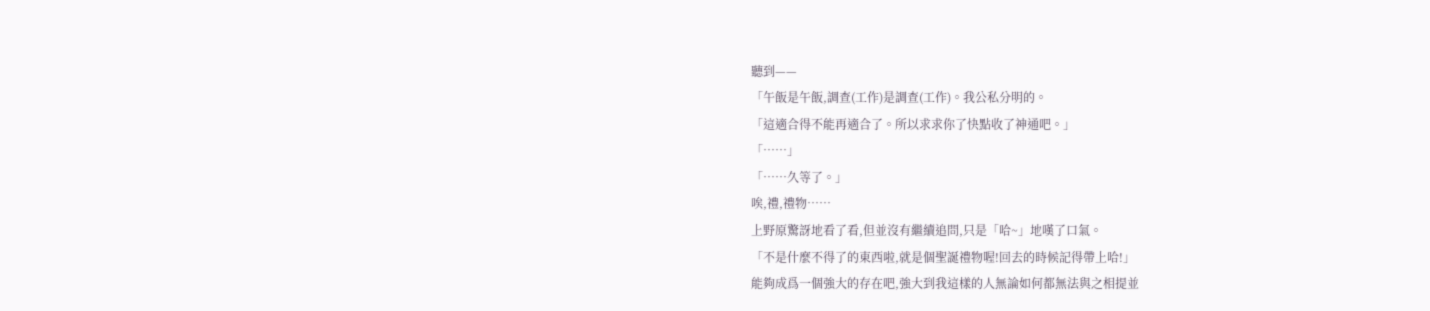聽到——
「午飯是午飯,調查(工作)是調查(工作)。我公私分明的。
「這適合得不能再適合了。所以求求你了快點收了神通吧。」
「……」
「……久等了。」
唉,禮,禮物……
上野原驚訝地看了看,但並沒有繼續追問,只是「哈~」地嘆了口氣。
「不是什麼不得了的東西啦,就是個聖誕禮物喔!回去的時候記得帶上哈!」
能夠成爲一個強大的存在吧,強大到我這樣的人無論如何都無法與之相提並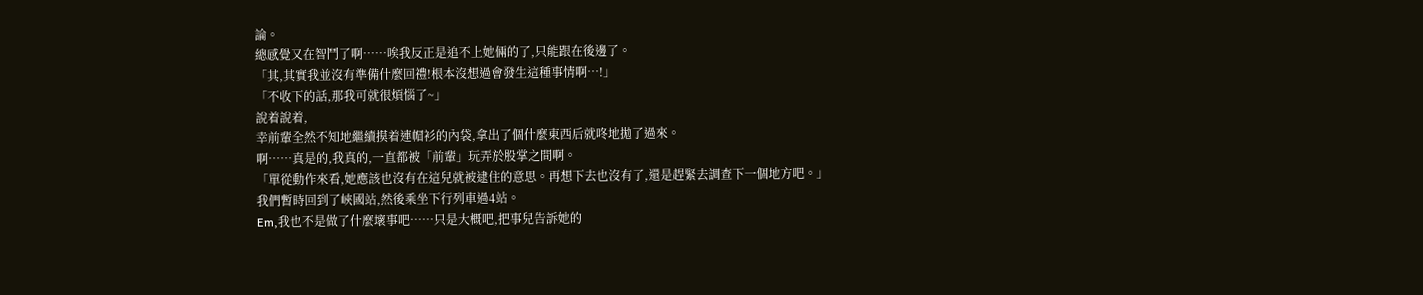論。
總感覺又在智鬥了啊……唉我反正是追不上她倆的了,只能跟在後邊了。
「其,其實我並沒有準備什麼回禮!根本沒想過會發生這種事情啊…!」
「不收下的話,那我可就很煩惱了~」
說着說着,
幸前輩全然不知地繼續摸着連帽衫的內袋,拿出了個什麼東西后就咚地拋了過來。
啊……真是的,我真的,一直都被「前輩」玩弄於股掌之間啊。
「單從動作來看,她應該也沒有在這兒就被逮住的意思。再想下去也沒有了,還是趕緊去調查下一個地方吧。」
我們暫時回到了峽國站,然後乘坐下行列車過4站。
Em,我也不是做了什麼壞事吧……只是大概吧,把事兒告訴她的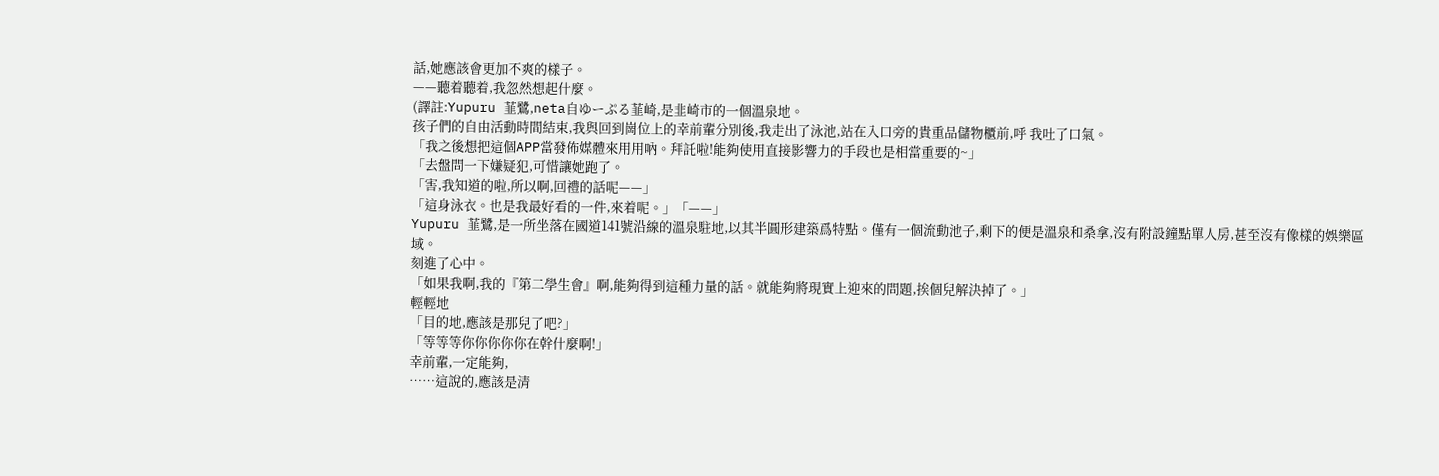話,她應該會更加不爽的樣子。
——聽着聽着,我忽然想起什麼。
(譯註:Yupuru 韮鷺,neta自ゆーぷる韮崎,是韭崎市的一個溫泉地。
孩子們的自由活動時間結束,我與回到崗位上的幸前輩分別後,我走出了泳池,站在入口旁的貴重品儲物櫃前,呼 我吐了口氣。
「我之後想把這個APP當發佈媒體來用用吶。拜託啦!能夠使用直接影響力的手段也是相當重要的~」
「去盤問一下嫌疑犯,可惜讓她跑了。
「害,我知道的啦,所以啊,回禮的話呢——」
「這身泳衣。也是我最好看的一件,來着呢。」「——」
Yupuru 韮鷺,是一所坐落在國道141號沿線的溫泉駐地,以其半圓形建築爲特點。僅有一個流動池子,剩下的便是溫泉和桑拿,沒有附設鐘點單人房,甚至沒有像樣的娛樂區域。
刻進了心中。
「如果我啊,我的『第二學生會』啊,能夠得到這種力量的話。就能夠將現實上迎來的問題,挨個兒解決掉了。」
輕輕地
「目的地,應該是那兒了吧?」
「等等等你你你你你在幹什麼啊!」
幸前輩,一定能夠,
……這說的,應該是清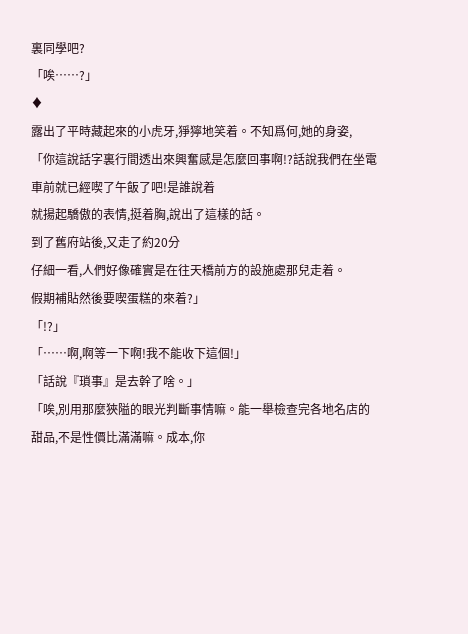裏同學吧?
「唉……?」
♦
露出了平時藏起來的小虎牙,猙獰地笑着。不知爲何,她的身姿,
「你這說話字裏行間透出來興奮感是怎麼回事啊!?話說我們在坐電車前就已經喫了午飯了吧!是誰說着
就揚起驕傲的表情,挺着胸,說出了這樣的話。
到了舊府站後,又走了約20分
仔細一看,人們好像確實是在往天橋前方的設施處那兒走着。
假期補貼然後要喫蛋糕的來着?」
「!?」
「……啊,啊等一下啊!我不能收下這個!」
「話說『瑣事』是去幹了啥。」
「唉,別用那麼狹隘的眼光判斷事情嘛。能一舉檢查完各地名店的甜品,不是性價比滿滿嘛。成本,你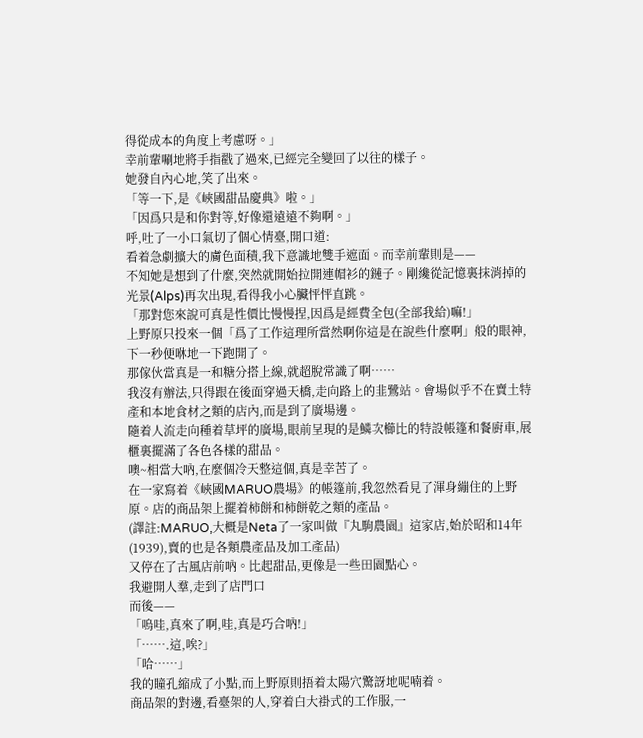得從成本的角度上考慮呀。」
幸前輩唰地將手指戳了過來,已經完全變回了以往的樣子。
她發自內心地,笑了出來。
「等一下,是《峽國甜品慶典》啦。」
「因爲只是和你對等,好像還遠遠不夠啊。」
呼,吐了一小口氣切了個心情臺,開口道:
看着急劇擴大的膚色面積,我下意識地雙手遮面。而幸前輩則是——
不知她是想到了什麼,突然就開始拉開連帽衫的鏈子。剛纔從記憶裏抹消掉的光景(Alps)再次出現,看得我小心臟怦怦直跳。
「那對您來說可真是性價比慢慢捏,因爲是經費全包(全部我給)嘛!」
上野原只投來一個「爲了工作這理所當然啊你這是在說些什麼啊」般的眼神,下一秒便咻地一下跑開了。
那傢伙當真是一和糖分搭上線,就超脫常識了啊……
我沒有辦法,只得跟在後面穿過天橋,走向路上的韭鷺站。會場似乎不在賣土特產和本地食材之類的店內,而是到了廣場邊。
隨着人流走向種着草坪的廣場,眼前呈現的是鱗次櫛比的特設帳篷和餐廚車,展櫃裏擺滿了各色各樣的甜品。
噢~相當大吶,在麼個冷天整這個,真是幸苦了。
在一家寫着《峽國MARUO農場》的帳篷前,我忽然看見了渾身繃住的上野原。店的商品架上擺着柿餅和柿餅乾之類的產品。
(譯註:MARUO,大概是Neta了一家叫做『丸駒農園』這家店,始於昭和14年(1939),賣的也是各類農產品及加工產品)
又停在了古風店前吶。比起甜品,更像是一些田園點心。
我避開人羣,走到了店門口
而後——
「嗚哇,真來了啊,哇,真是巧合吶!」
「…….這,唉?」
「哈……」
我的瞳孔縮成了小點,而上野原則捂着太陽穴驚訝地呢喃着。
商品架的對邊,看臺架的人,穿着白大褂式的工作服,一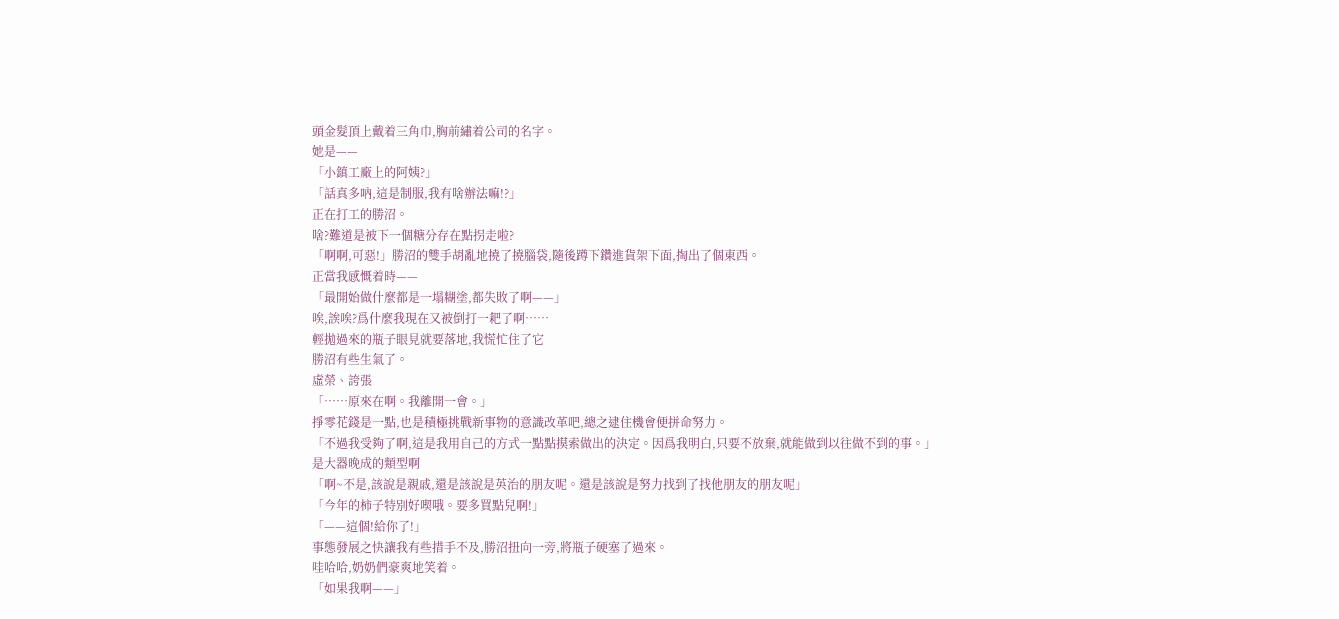頭金髮頂上戴着三角巾,胸前繡着公司的名字。
她是——
「小鎮工廠上的阿姨?」
「話真多吶,這是制服,我有啥辦法嘛!?」
正在打工的勝沼。
啥?難道是被下一個糖分存在點拐走啦?
「啊啊,可惡!」勝沼的雙手胡亂地撓了撓腦袋,隨後蹲下鑽進貨架下面,掏出了個東西。
正當我感慨着時——
「最開始做什麼都是一塌糊塗,都失敗了啊——」
唉,誒唉?爲什麼我現在又被倒打一耙了啊……
輕拋過來的瓶子眼見就要落地,我慌忙住了它
勝沼有些生氣了。
虛榮、誇張
「……原來在啊。我離開一會。」
掙零花錢是一點,也是積極挑戰新事物的意識改革吧,總之逮住機會便拼命努力。
「不過我受夠了啊,這是我用自己的方式一點點摸索做出的決定。因爲我明白,只要不放棄,就能做到以往做不到的事。」
是大器晚成的類型啊
「啊~不是,該說是親戚,還是該說是英治的朋友呢。還是該說是努力找到了找他朋友的朋友呢」
「今年的柿子特別好喫哦。要多買點兒啊!」
「——這個!給你了!」
事態發展之快讓我有些措手不及,勝沼扭向一旁,將瓶子硬塞了過來。
哇哈哈,奶奶們豪爽地笑着。
「如果我啊——」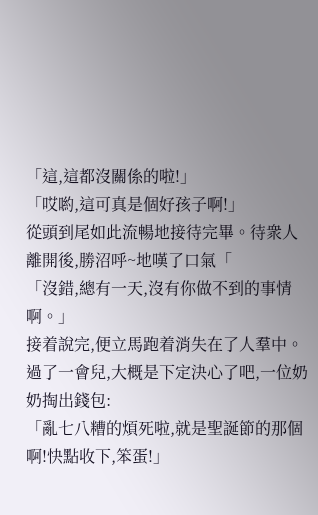「這,這都沒關係的啦!」
「哎喲,這可真是個好孩子啊!」
從頭到尾如此流暢地接待完畢。待衆人離開後,勝沼呼~地嘆了口氣「
「沒錯,總有一天,沒有你做不到的事情啊。」
接着說完,便立馬跑着消失在了人羣中。
過了一會兒,大概是下定決心了吧,一位奶奶掏出錢包:
「亂七八糟的煩死啦,就是聖誕節的那個啊!快點收下,笨蛋!」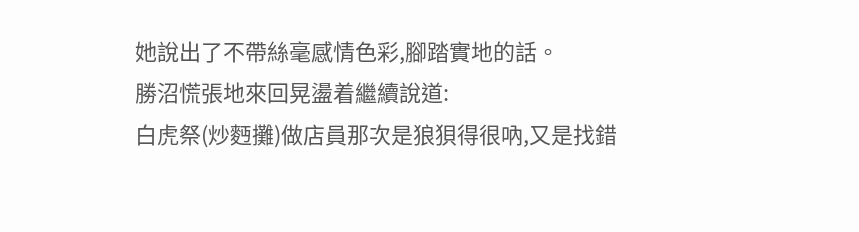她說出了不帶絲毫感情色彩,腳踏實地的話。
勝沼慌張地來回晃盪着繼續說道:
白虎祭(炒麪攤)做店員那次是狼狽得很吶,又是找錯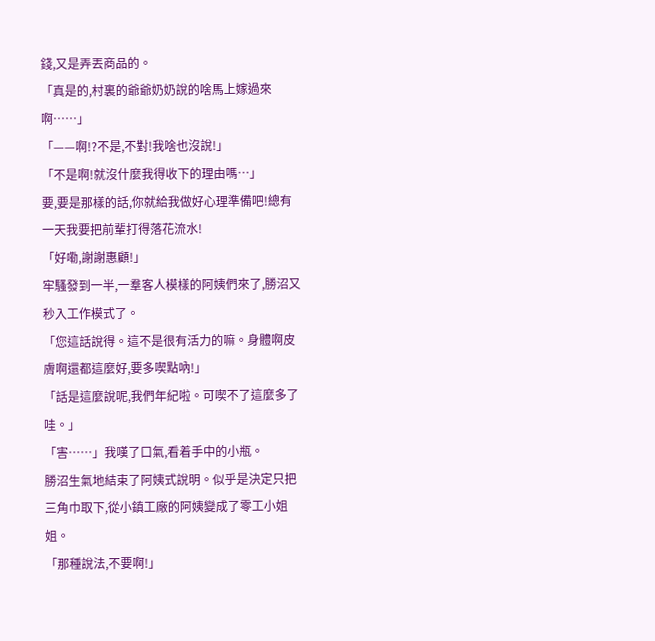錢,又是弄丟商品的。
「真是的,村裏的爺爺奶奶說的啥馬上嫁過來啊……」
「——啊!?不是,不對!我啥也沒說!」
「不是啊!就沒什麼我得收下的理由嗎…」
要,要是那樣的話,你就給我做好心理準備吧!總有一天我要把前輩打得落花流水!
「好嘞,謝謝惠顧!」
牢騷發到一半,一羣客人模樣的阿姨們來了,勝沼又秒入工作模式了。
「您這話說得。這不是很有活力的嘛。身體啊皮膚啊還都這麼好,要多喫點吶!」
「話是這麼說呢,我們年紀啦。可喫不了這麼多了哇。」
「害……」我嘆了口氣,看着手中的小瓶。
勝沼生氣地結束了阿姨式說明。似乎是決定只把三角巾取下,從小鎮工廠的阿姨變成了零工小姐姐。
「那種說法,不要啊!」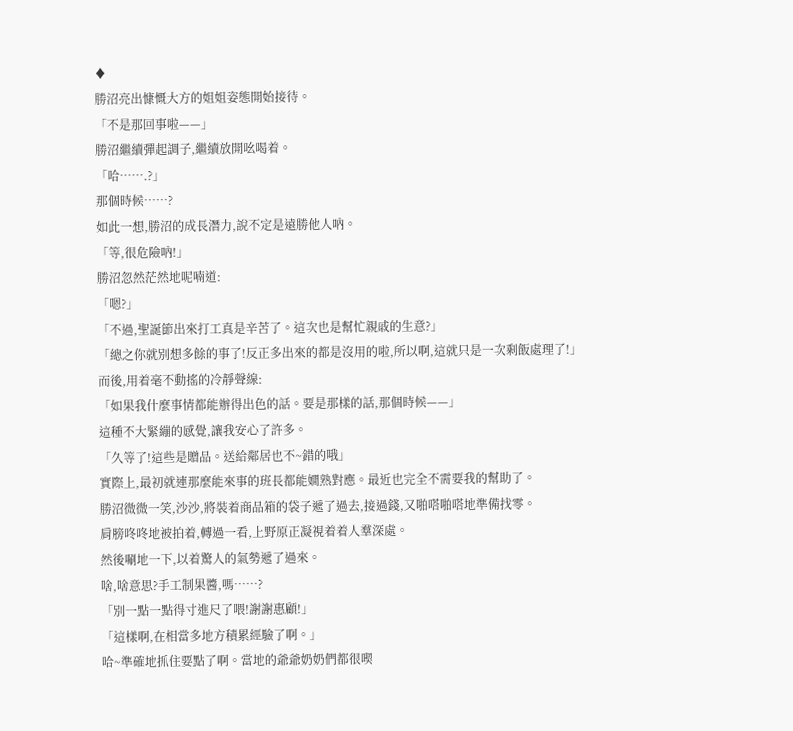♦
勝沼亮出慷慨大方的姐姐姿態開始接待。
「不是那回事啦——」
勝沼繼續彈起調子,繼續放開吆喝着。
「哈…….?」
那個時候……?
如此一想,勝沼的成長潛力,說不定是遠勝他人吶。
「等,很危險吶!」
勝沼忽然茫然地呢喃道:
「嗯?」
「不過,聖誕節出來打工真是辛苦了。這次也是幫忙親戚的生意?」
「總之你就別想多餘的事了!反正多出來的都是沒用的啦,所以啊,這就只是一次剩飯處理了!」
而後,用着毫不動搖的冷靜聲線:
「如果我什麼事情都能辦得出色的話。要是那樣的話,那個時候——」
這種不大緊繃的感覺,讓我安心了許多。
「久等了!這些是贈品。送給鄰居也不~錯的哦」
實際上,最初就連那麼能來事的班長都能嫺熟對應。最近也完全不需要我的幫助了。
勝沼微微一笑,沙沙,將裝着商品箱的袋子遞了過去,接過錢,又啪嗒啪嗒地準備找零。
肩膀咚咚地被拍着,轉過一看,上野原正凝視着着人羣深處。
然後唰地一下,以着驚人的氣勢遞了過來。
啥,啥意思?手工制果醬,嗎……?
「別一點一點得寸進尺了喂!謝謝惠顧!」
「這樣啊,在相當多地方積累經驗了啊。」
哈~準確地抓住要點了啊。當地的爺爺奶奶們都很喫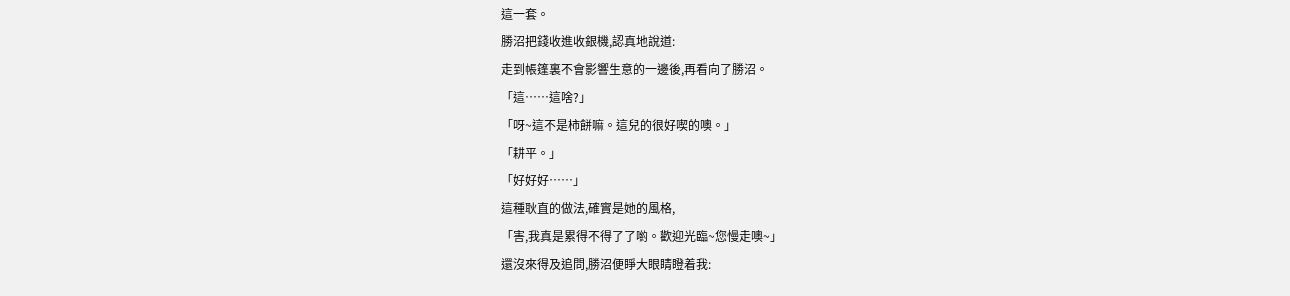這一套。
勝沼把錢收進收銀機,認真地說道:
走到帳篷裏不會影響生意的一邊後,再看向了勝沼。
「這……這啥?」
「呀~這不是柿餅嘛。這兒的很好喫的噢。」
「耕平。」
「好好好……」
這種耿直的做法,確實是她的風格,
「害,我真是累得不得了了喲。歡迎光臨~您慢走噢~」
還沒來得及追問,勝沼便睜大眼睛瞪着我: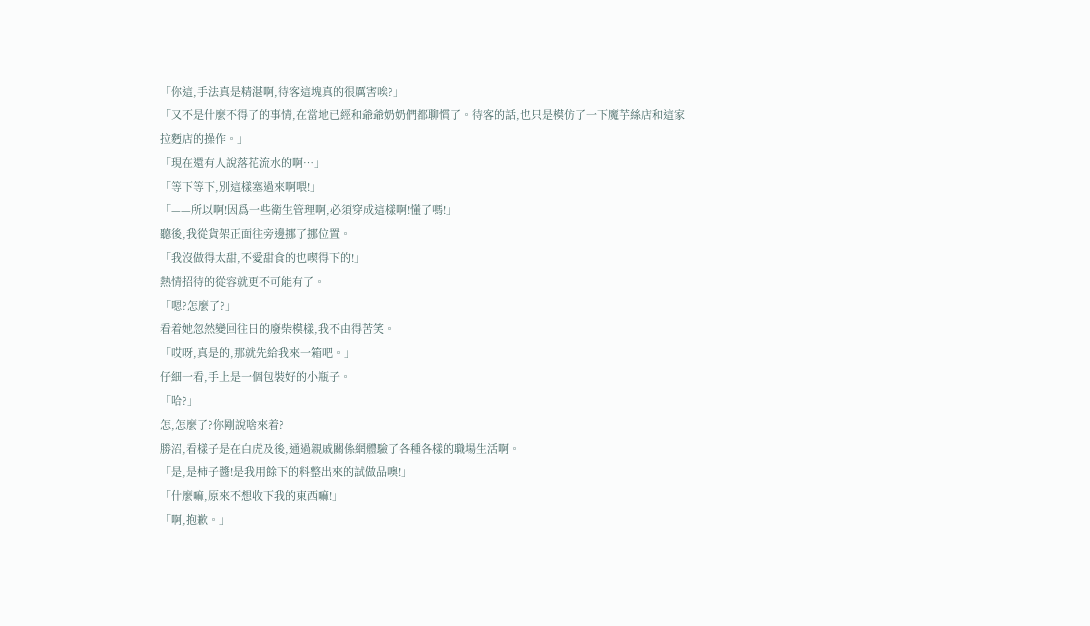「你這,手法真是精湛啊,待客這塊真的很厲害唉?」
「又不是什麼不得了的事情,在當地已經和爺爺奶奶們都聊慣了。待客的話,也只是模仿了一下魔芋絲店和這家拉麪店的操作。」
「現在還有人說落花流水的啊…」
「等下等下,別這樣塞過來啊喂!」
「——所以啊!因爲一些衛生管理啊,必須穿成這樣啊!懂了嗎!」
聽後,我從貨架正面往旁邊挪了挪位置。
「我沒做得太甜,不愛甜食的也喫得下的!」
熱情招待的從容就更不可能有了。
「嗯?怎麼了?」
看着她忽然變回往日的廢柴模樣,我不由得苦笑。
「哎呀,真是的,那就先給我來一箱吧。」
仔細一看,手上是一個包裝好的小瓶子。
「哈?」
怎,怎麼了?你剛說啥來着?
勝沼,看樣子是在白虎及後,通過親戚關係網體驗了各種各樣的職場生活啊。
「是,是柿子醬!是我用餘下的料整出來的試做品噢!」
「什麼嘛,原來不想收下我的東西嘛!」
「啊,抱歉。」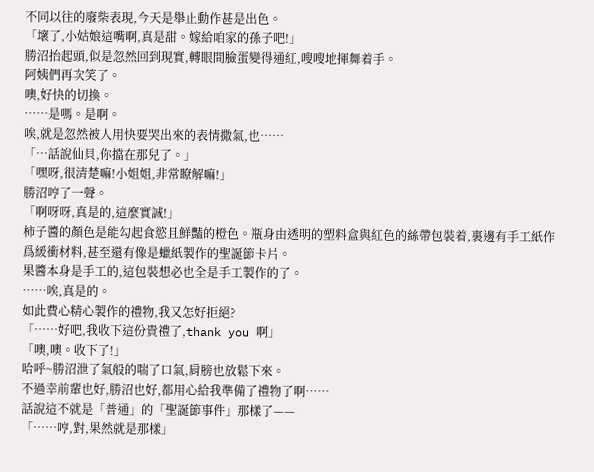不同以往的廢柴表現,今天是舉止動作甚是出色。
「壞了,小姑娘這嘴啊,真是甜。嫁給咱家的孫子吧!」
勝沼抬起頭,似是忽然回到現實,轉眼間臉蛋變得通紅,嗖嗖地揮舞着手。
阿姨們再次笑了。
噢,好快的切換。
……是嗎。是啊。
唉,就是忽然被人用快要哭出來的表情撒氣,也……
「…話說仙貝,你擋在那兒了。」
「嘿呀,很清楚嘛!小姐姐,非常瞭解嘛!」
勝沼哼了一聲。
「啊呀呀,真是的,這麼實誠!」
柿子醬的顏色是能勾起食慾且鮮豔的橙色。瓶身由透明的塑料盒與紅色的絲帶包裝着,裏邊有手工紙作爲緩衝材料,甚至還有像是蠟紙製作的聖誕節卡片。
果醬本身是手工的,這包裝想必也全是手工製作的了。
……唉,真是的。
如此費心精心製作的禮物,我又怎好拒絕?
「……好吧,我收下這份貴禮了,thank you 啊」
「噢,噢。收下了!」
哈呼~勝沼泄了氣般的喘了口氣,肩膀也放鬆下來。
不過幸前輩也好,勝沼也好,都用心給我準備了禮物了啊……
話說這不就是「普通」的「聖誕節事件」那樣了——
「……哼,對,果然就是那樣」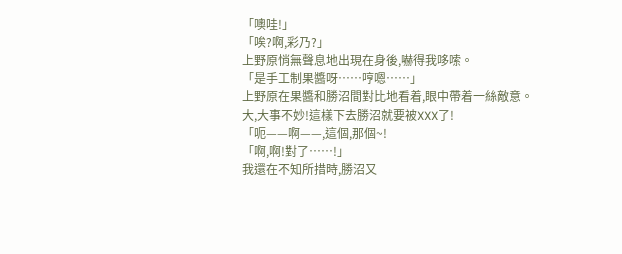「噢哇!」
「唉?啊,彩乃?」
上野原悄無聲息地出現在身後,嚇得我哆嗦。
「是手工制果醬呀……哼嗯……」
上野原在果醬和勝沼間對比地看着,眼中帶着一絲敵意。
大,大事不妙!這樣下去勝沼就要被XXX了!
「呃——啊——,這個,那個~!
「啊,啊!對了……!」
我還在不知所措時,勝沼又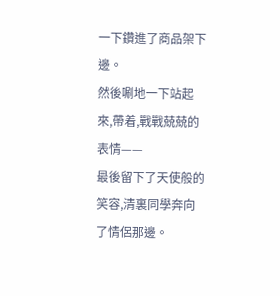一下鑽進了商品架下邊。
然後唰地一下站起來,帶着,戰戰兢兢的表情——
最後留下了天使般的笑容,清裏同學奔向了情侶那邊。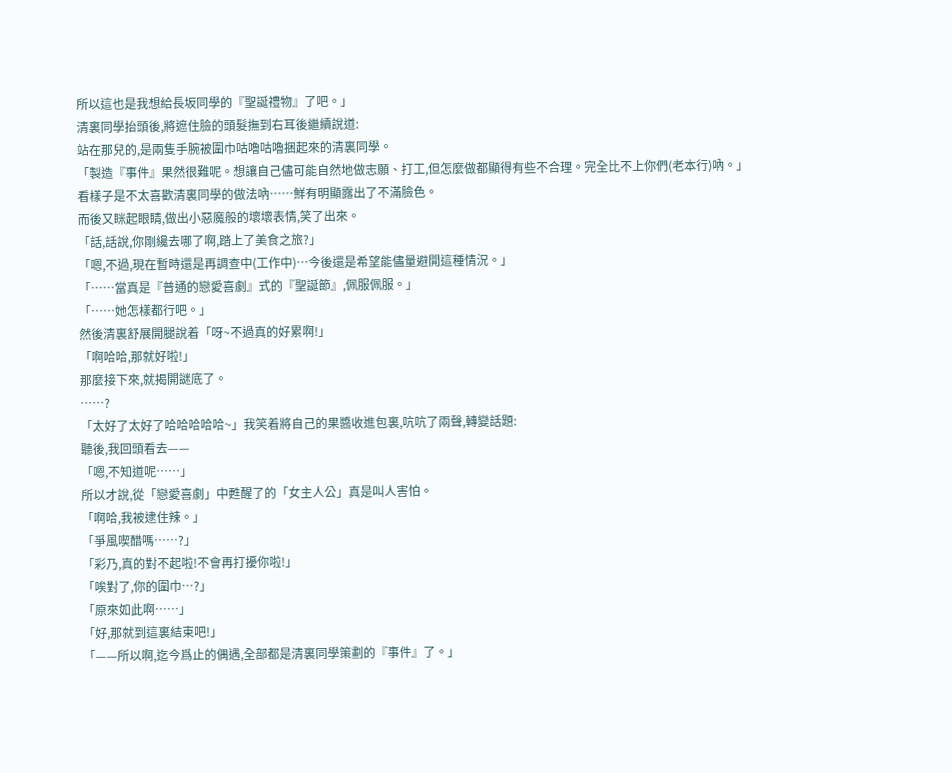所以這也是我想給長坂同學的『聖誕禮物』了吧。」
清裏同學抬頭後,將遮住臉的頭髮撫到右耳後繼續說道:
站在那兒的,是兩隻手腕被圍巾咕嚕咕嚕捆起來的清裏同學。
「製造『事件』果然很難呢。想讓自己儘可能自然地做志願、打工,但怎麼做都顯得有些不合理。完全比不上你們(老本行)吶。」
看樣子是不太喜歡清裏同學的做法吶……鮮有明顯露出了不滿臉色。
而後又眯起眼睛,做出小惡魔般的壞壞表情,笑了出來。
「話,話說,你剛纔去哪了啊,踏上了美食之旅?」
「嗯,不過,現在暫時還是再調查中(工作中)…今後還是希望能儘量避開這種情況。」
「……當真是『普通的戀愛喜劇』式的『聖誕節』,佩服佩服。」
「……她怎樣都行吧。」
然後清裏舒展開腿說着「呀~不過真的好累啊!」
「啊哈哈,那就好啦!」
那麼接下來,就揭開謎底了。
……?
「太好了太好了哈哈哈哈哈~」我笑着將自己的果醬收進包裏,吭吭了兩聲,轉變話題:
聽後,我回頭看去——
「嗯,不知道呢……」
所以才說,從「戀愛喜劇」中甦醒了的「女主人公」真是叫人害怕。
「啊哈,我被逮住辣。」
「爭風喫醋嗎……?」
「彩乃,真的對不起啦!不會再打擾你啦!」
「唉對了,你的圍巾…?」
「原來如此啊……」
「好,那就到這裏結束吧!」
「——所以啊,迄今爲止的偶遇,全部都是清裏同學策劃的『事件』了。」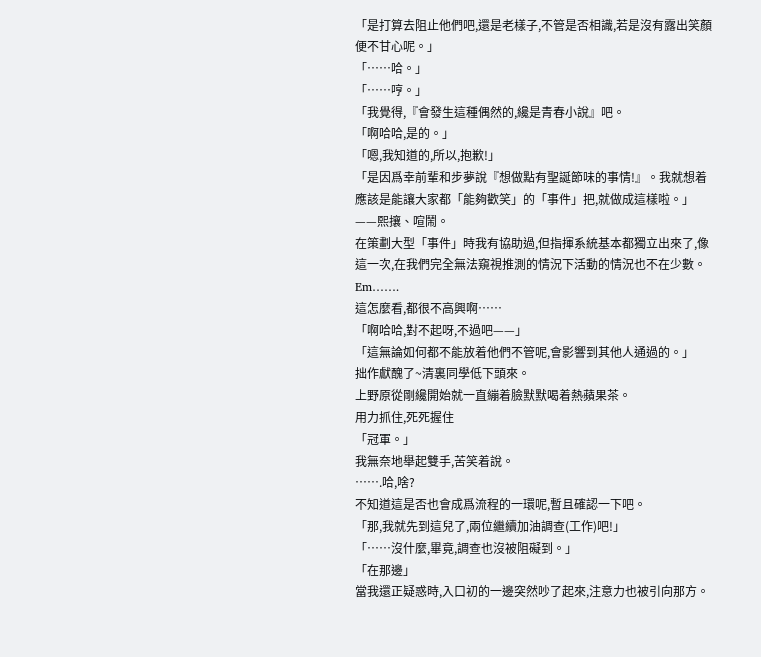「是打算去阻止他們吧,還是老樣子,不管是否相識,若是沒有露出笑顏便不甘心呢。」
「……哈。」
「……哼。」
「我覺得,『會發生這種偶然的,纔是青春小說』吧。
「啊哈哈,是的。」
「嗯,我知道的,所以,抱歉!」
「是因爲幸前輩和步夢說『想做點有聖誕節味的事情!』。我就想着應該是能讓大家都「能夠歡笑」的「事件」把,就做成這樣啦。」
——熙攘、喧鬧。
在策劃大型「事件」時我有協助過,但指揮系統基本都獨立出來了,像這一次,在我們完全無法窺視推測的情況下活動的情況也不在少數。
Em…….
這怎麼看,都很不高興啊……
「啊哈哈,對不起呀,不過吧——」
「這無論如何都不能放着他們不管呢,會影響到其他人通過的。」
拙作獻醜了~清裏同學低下頭來。
上野原從剛纔開始就一直繃着臉默默喝着熱蘋果茶。
用力抓住,死死握住
「冠軍。」
我無奈地舉起雙手,苦笑着說。
…….哈,啥?
不知道這是否也會成爲流程的一環呢,暫且確認一下吧。
「那,我就先到這兒了,兩位繼續加油調查(工作)吧!」
「……沒什麼,畢竟,調查也沒被阻礙到。」
「在那邊」
當我還正疑惑時,入口初的一邊突然吵了起來,注意力也被引向那方。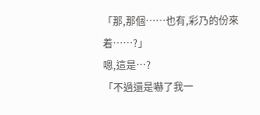「那,那個……也有,彩乃的份來着……?」
嗯,這是…?
「不過還是嚇了我一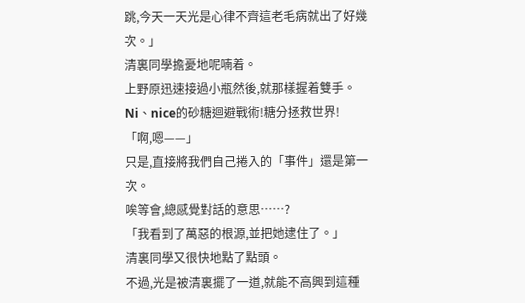跳,今天一天光是心律不齊這老毛病就出了好幾次。」
清裏同學擔憂地呢喃着。
上野原迅速接過小瓶然後,就那樣握着雙手。Ni、nice的砂糖迴避戰術!糖分拯救世界!
「啊,嗯——」
只是,直接將我們自己捲入的「事件」還是第一次。
唉等會,總感覺對話的意思……?
「我看到了萬惡的根源,並把她逮住了。」
清裏同學又很快地點了點頭。
不過,光是被清裏擺了一道,就能不高興到這種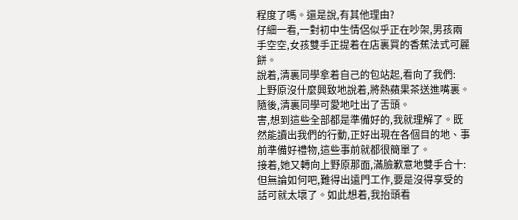程度了嗎。還是說,有其他理由?
仔細一看,一對初中生情侶似乎正在吵架,男孩兩手空空,女孩雙手正提着在店裏買的香蕉法式可麗餅。
說着,清裏同學拿着自己的包站起,看向了我們:
上野原沒什麼興致地說着,將熱蘋果茶送進嘴裏。
隨後,清裏同學可愛地吐出了舌頭。
害,想到這些全部都是準備好的,我就理解了。既然能讀出我們的行動,正好出現在各個目的地、事前準備好禮物,這些事前就都很簡單了。
接着,她又轉向上野原那面,滿臉歉意地雙手合十:
但無論如何吧,難得出遠門工作,要是沒得享受的話可就太壞了。如此想着,我抬頭看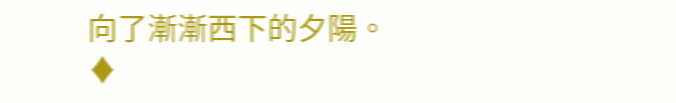向了漸漸西下的夕陽。
♦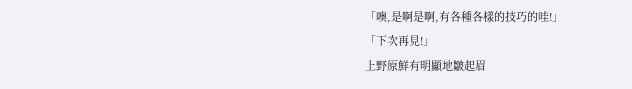「噢,是啊是啊,有各種各樣的技巧的哇!」
「下次再見!」
上野原鮮有明顯地皺起眉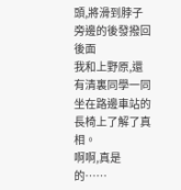頭,將滑到脖子旁邊的後發撥回後面
我和上野原,還有清裏同學一同坐在路邊車站的長椅上了解了真相。
啊啊,真是的……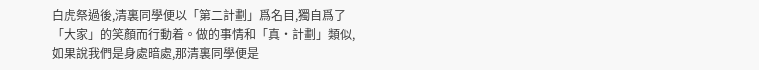白虎祭過後,清裏同學便以「第二計劃」爲名目,獨自爲了「大家」的笑顏而行動着。做的事情和「真·計劃」類似,如果說我們是身處暗處,那清裏同學便是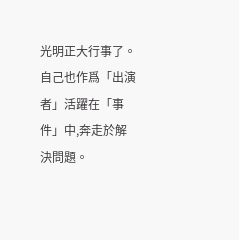光明正大行事了。自己也作爲「出演者」活躍在「事件」中,奔走於解決問題。